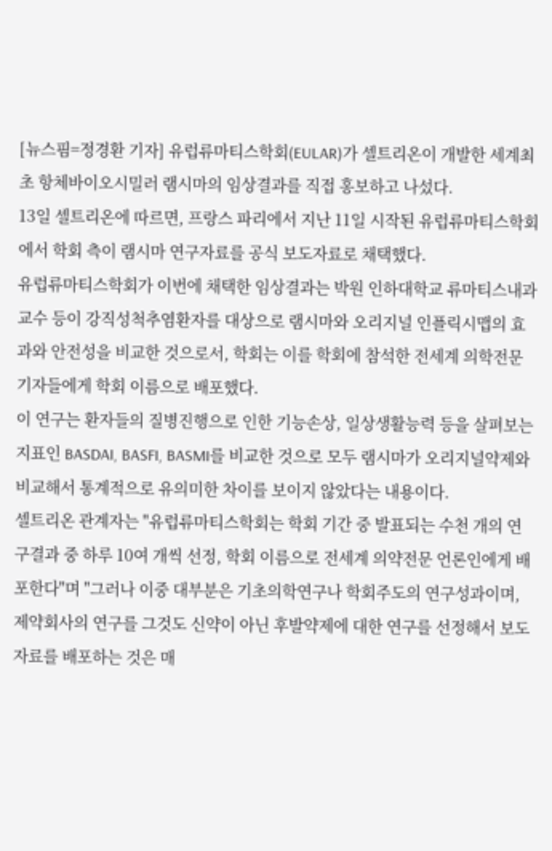[뉴스핌=정경환 기자] 유럽류마티스학회(EULAR)가 셀트리온이 개발한 세계최초 항체바이오시밀러 램시마의 임상결과를 직접 홍보하고 나섰다.
13일 셀트리온에 따르면, 프랑스 파리에서 지난 11일 시작된 유럽류마티스학회에서 학회 측이 램시마 연구자료를 공식 보도자료로 채택했다.
유럽류마티스학회가 이번에 채택한 임상결과는 박원 인하대학교 류마티스내과 교수 등이 강직성척추염환자를 대상으로 램시마와 오리지널 인플릭시맵의 효과와 안전성을 비교한 것으로서, 학회는 이를 학회에 참석한 전세계 의학전문기자들에게 학회 이름으로 배포했다.
이 연구는 환자들의 질병진행으로 인한 기능손상, 일상생활능력 등을 살펴보는 지표인 BASDAI, BASFI, BASMI를 비교한 것으로 모두 램시마가 오리지널약제와 비교해서 통계적으로 유의미한 차이를 보이지 않았다는 내용이다.
셀트리온 관계자는 "유럽류마티스학회는 학회 기간 중 발표되는 수천 개의 연구결과 중 하루 10여 개씩 선정, 학회 이름으로 전세계 의약전문 언론인에게 배포한다"며 "그러나 이중 대부분은 기초의학연구나 학회주도의 연구성과이며, 제약회사의 연구를 그것도 신약이 아닌 후발약제에 대한 연구를 선정해서 보도자료를 배포하는 것은 매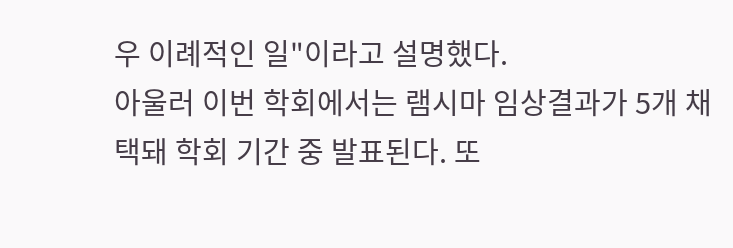우 이례적인 일"이라고 설명했다.
아울러 이번 학회에서는 램시마 임상결과가 5개 채택돼 학회 기간 중 발표된다. 또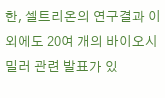한, 셀트리온의 연구결과 이외에도 20여 개의 바이오시밀러 관련 발표가 있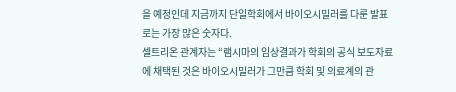을 예정인데 지금까지 단일학회에서 바이오시밀러를 다룬 발표로는 가장 많은 숫자다.
셀트리온 관계자는 “램시마의 임상결과가 학회의 공식 보도자료에 채택된 것은 바이오시밀러가 그만큼 학회 및 의료계의 관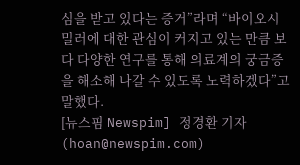심을 받고 있다는 증거”라며 “바이오시밀러에 대한 관심이 커지고 있는 만큼 보다 다양한 연구를 통해 의료계의 궁금증을 해소해 나갈 수 있도록 노력하겠다”고 말했다.
[뉴스핌 Newspim] 정경환 기자 (hoan@newspim.com)